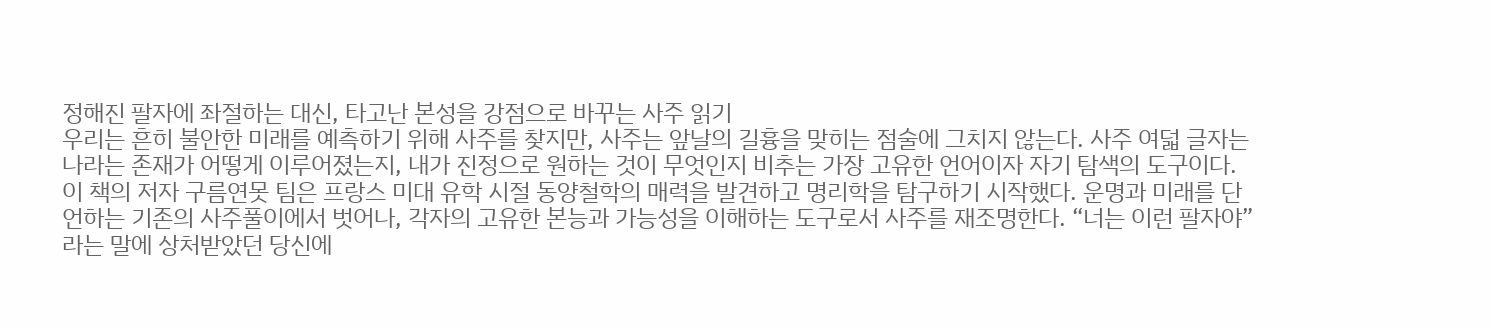정해진 팔자에 좌절하는 대신, 타고난 본성을 강점으로 바꾸는 사주 읽기
우리는 흔히 불안한 미래를 예측하기 위해 사주를 찾지만, 사주는 앞날의 길흉을 맞히는 점술에 그치지 않는다. 사주 여덟 글자는 나라는 존재가 어떻게 이루어졌는지, 내가 진정으로 원하는 것이 무엇인지 비추는 가장 고유한 언어이자 자기 탐색의 도구이다. 이 책의 저자 구름연못 팀은 프랑스 미대 유학 시절 동양철학의 매력을 발견하고 명리학을 탐구하기 시작했다. 운명과 미래를 단언하는 기존의 사주풀이에서 벗어나, 각자의 고유한 본능과 가능성을 이해하는 도구로서 사주를 재조명한다. “너는 이런 팔자야”라는 말에 상처받았던 당신에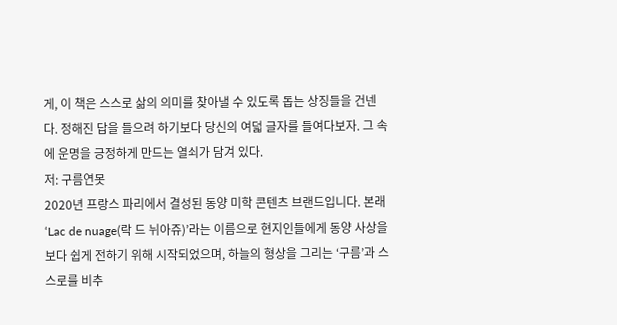게, 이 책은 스스로 삶의 의미를 찾아낼 수 있도록 돕는 상징들을 건넨다. 정해진 답을 들으려 하기보다 당신의 여덟 글자를 들여다보자. 그 속에 운명을 긍정하게 만드는 열쇠가 담겨 있다.
저: 구름연못
2020년 프랑스 파리에서 결성된 동양 미학 콘텐츠 브랜드입니다. 본래 ‘Lac de nuage(락 드 뉘아쥬)’라는 이름으로 현지인들에게 동양 사상을 보다 쉽게 전하기 위해 시작되었으며, 하늘의 형상을 그리는 ‘구름’과 스스로를 비추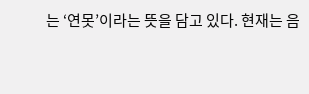는 ‘연못’이라는 뜻을 담고 있다. 현재는 음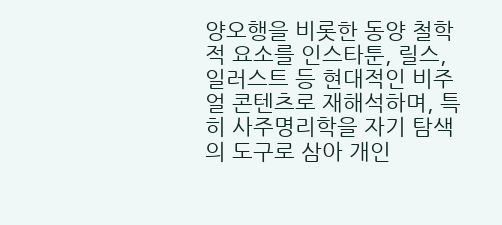양오행을 비롯한 동양 철학적 요소를 인스타툰, 릴스, 일러스트 등 현대적인 비주얼 콘텐츠로 재해석하며, 특히 사주명리학을 자기 탐색의 도구로 삼아 개인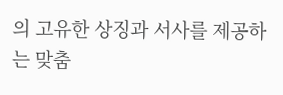의 고유한 상징과 서사를 제공하는 맞춤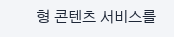형 콘텐츠 서비스를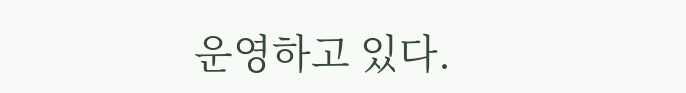운영하고 있다.